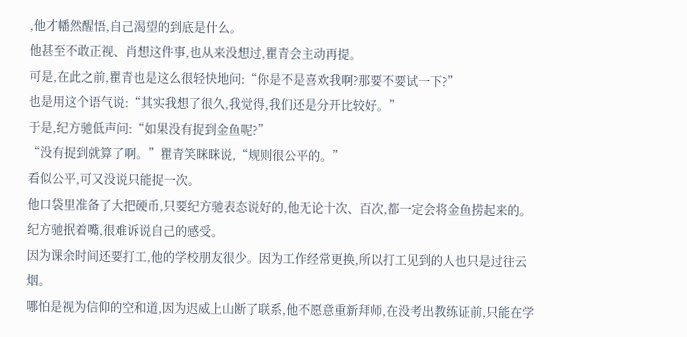,他才幡然醒悟,自己渴望的到底是什么。
他甚至不敢正视、肖想这件事,也从来没想过,瞿青会主动再提。
可是,在此之前,瞿青也是这么很轻快地问:“你是不是喜欢我啊?那要不要试一下?”
也是用这个语气说:“其实我想了很久,我觉得,我们还是分开比较好。”
于是,纪方驰低声问:“如果没有捉到金鱼呢?”
“没有捉到就算了啊。”瞿青笑眯眯说,“规则很公平的。”
看似公平,可又没说只能捉一次。
他口袋里准备了大把硬币,只要纪方驰表态说好的,他无论十次、百次,都一定会将金鱼捞起来的。
纪方驰抿着嘴,很难诉说自己的感受。
因为课余时间还要打工,他的学校朋友很少。因为工作经常更换,所以打工见到的人也只是过往云烟。
哪怕是视为信仰的空和道,因为迟威上山断了联系,他不愿意重新拜师,在没考出教练证前,只能在学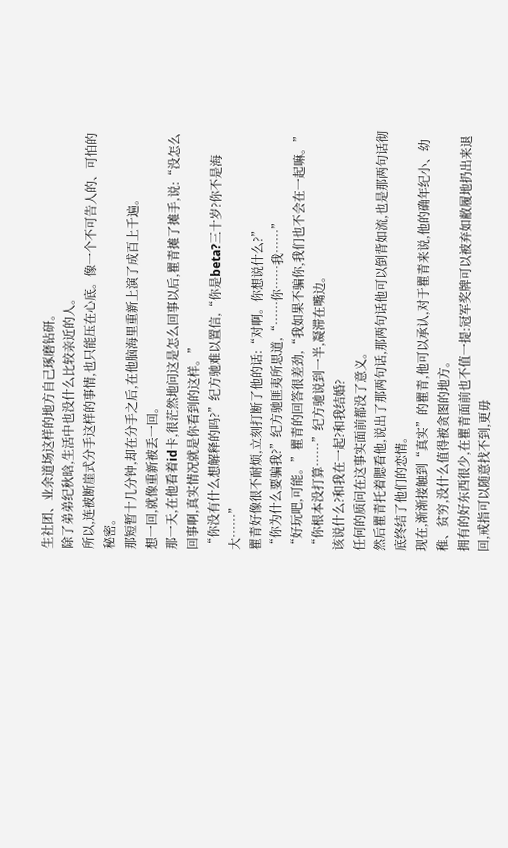生社团、业余道场这样的地方自己琢磨钻研。
除了弟弟纪秋晗,生活中也没什么比较亲近的人。
所以,连被断崖式分手这样的事情,也只能压在心底。像一个不可告人的、可怕的秘密。
那短暂十几分钟,却在分手之后,在他脑海里重新上演了成百上千遍。
想一回,就像重新被丢一回。
那一天,在他看着id卡,很茫然地问这是怎么回事以后,瞿青摊了摊手,说:“没怎么回事啊,真实情况就是你看到的这样。”
“你没有什么想解释的吗?”纪方驰难以置信,“你是beta?三十岁?你不是海大……”
瞿青好像很不耐烦,立刻打断了他的话:“对啊。你想说什么?”
“你为什么要骗我?”纪方驰匪夷所思道,“……你……我……”
“好玩吧,可能。”瞿青的回答很差劲,“我如果不骗你,我们也不会在一起嘛。”
“你根本没打算……”纪方驰说到一半,凝滞在嘴边。
该说什么?和我在一起?和我结婚?
任何的质问在这事实面前都没了意义。
然后瞿青托着腮看他,说出了那两句话,那两句话他可以倒背如流,也是那两句话彻底终结了他们的恋情。
现在,渐渐接触到“真实”的瞿青,他可以承认,对于瞿青来说,他的确年纪小、幼稚、贫穷,没什么值得被贪图的地方。
拥有的好东西很少,在瞿青面前也不值一提:冠军奖牌可以被弃如敝履地扔出来退回,戒指可以随意找不到,更毋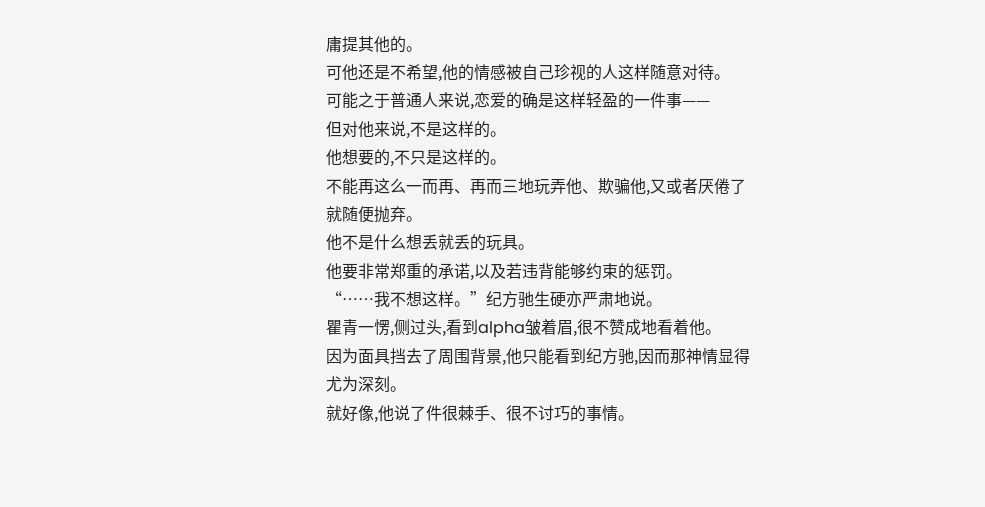庸提其他的。
可他还是不希望,他的情感被自己珍视的人这样随意对待。
可能之于普通人来说,恋爱的确是这样轻盈的一件事——
但对他来说,不是这样的。
他想要的,不只是这样的。
不能再这么一而再、再而三地玩弄他、欺骗他,又或者厌倦了就随便抛弃。
他不是什么想丢就丢的玩具。
他要非常郑重的承诺,以及若违背能够约束的惩罚。
“……我不想这样。”纪方驰生硬亦严肃地说。
瞿青一愣,侧过头,看到alpha皱着眉,很不赞成地看着他。
因为面具挡去了周围背景,他只能看到纪方驰,因而那神情显得尤为深刻。
就好像,他说了件很棘手、很不讨巧的事情。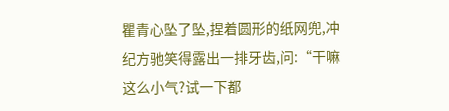瞿青心坠了坠,捏着圆形的纸网兜,冲纪方驰笑得露出一排牙齿,问:“干嘛这么小气?试一下都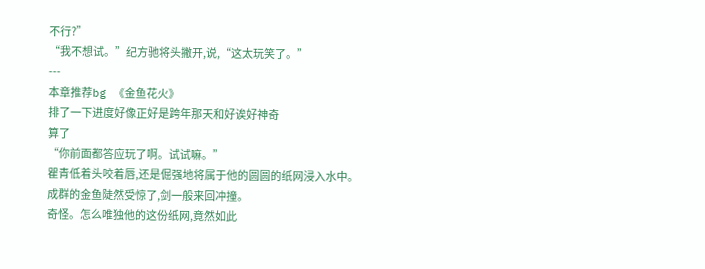不行?”
“我不想试。”纪方驰将头撇开,说,“这太玩笑了。”
---
本章推荐bg 《金鱼花火》
排了一下进度好像正好是跨年那天和好诶好神奇
算了
“你前面都答应玩了啊。试试嘛。”
瞿青低着头咬着唇,还是倔强地将属于他的圆圆的纸网浸入水中。
成群的金鱼陡然受惊了,剑一般来回冲撞。
奇怪。怎么唯独他的这份纸网,竟然如此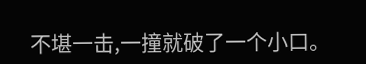不堪一击,一撞就破了一个小口。